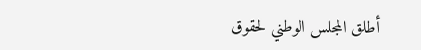أطلق المجلس الوطني لحقوق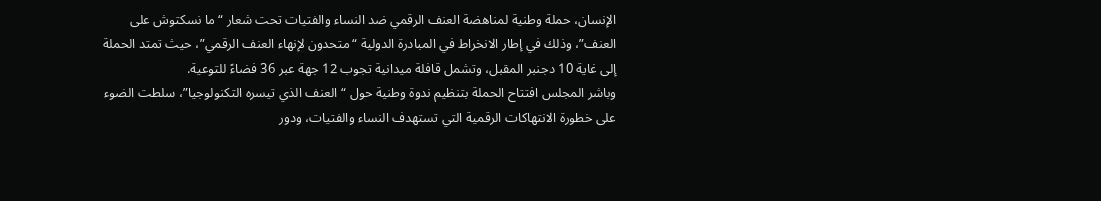الإنسان، حملة وطنية لمناهضة العنف الرقمي ضد النساء والفتيات تحت شعار “ما نسكتوش على العنف”، وذلك في إطار الانخراط في المبادرة الدولية “متحدون لإنهاء العنف الرقمي”، حيث تمتد الحملة إلى غاية 10 دجنبر المقبل، وتشمل قافلة ميدانية تجوب 12 جهة عبر 36 فضاءً للتوعية.
وباشر المجلس افتتاح الحملة بتنظيم ندوة وطنية حول “العنف الذي تيسره التكنولوجيا”، سلطت الضوء على خطورة الانتهاكات الرقمية التي تستهدف النساء والفتيات، ودور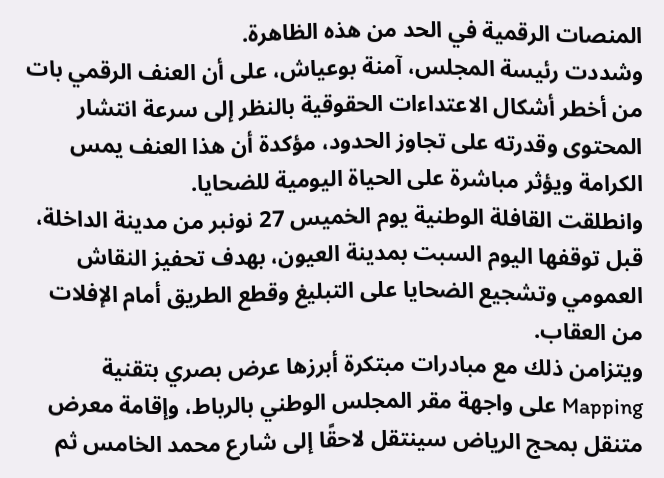المنصات الرقمية في الحد من هذه الظاهرة.
وشددت رئيسة المجلس، آمنة بوعياش، على أن العنف الرقمي بات من أخطر أشكال الاعتداءات الحقوقية بالنظر إلى سرعة انتشار المحتوى وقدرته على تجاوز الحدود، مؤكدة أن هذا العنف يمس الكرامة ويؤثر مباشرة على الحياة اليومية للضحايا.
وانطلقت القافلة الوطنية يوم الخميس 27 نونبر من مدينة الداخلة، قبل توقفها اليوم السبت بمدينة العيون، بهدف تحفيز النقاش العمومي وتشجيع الضحايا على التبليغ وقطع الطريق أمام الإفلات من العقاب.
ويتزامن ذلك مع مبادرات مبتكرة أبرزها عرض بصري بتقنية Mapping على واجهة مقر المجلس الوطني بالرباط، وإقامة معرض متنقل بمحج الرياض سينتقل لاحقًا إلى شارع محمد الخامس ثم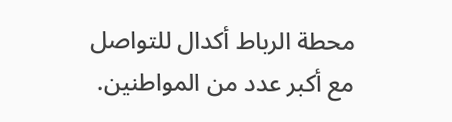محطة الرباط أكدال للتواصل مع أكبر عدد من المواطنين.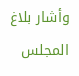وأشار بلاغ المجلس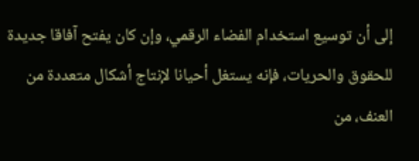إلى أن توسيع استخدام الفضاء الرقمي، وإن كان يفتح آفاقا جديدة للحقوق والحريات، فإنه يستغل أحيانا لإنتاج أشكال متعددة من العنف، من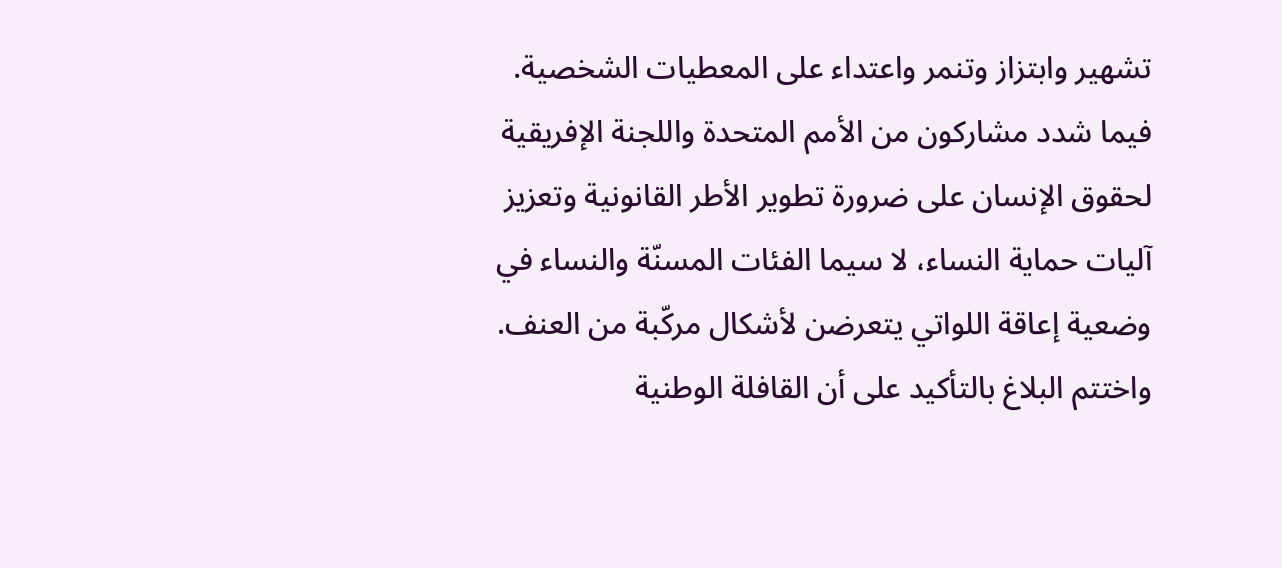تشهير وابتزاز وتنمر واعتداء على المعطيات الشخصية.
فيما شدد مشاركون من الأمم المتحدة واللجنة الإفريقية لحقوق الإنسان على ضرورة تطوير الأطر القانونية وتعزيز آليات حماية النساء، لا سيما الفئات المسنّة والنساء في وضعية إعاقة اللواتي يتعرضن لأشكال مركّبة من العنف.
واختتم البلاغ بالتأكيد على أن القافلة الوطنية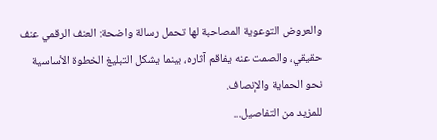والعروض التوعوية المصاحبة لها تحمل رسالة واضحة: العنف الرقمي عنف حقيقي، والصمت عنه يفاقم آثاره، بينما يشكل التبليغ الخطوة الأساسية نحو الحماية والإنصاف.
للمزيد من التفاصيل...